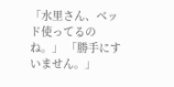「水里さん、ベッド使ってるのね。」 「勝手にすいません。」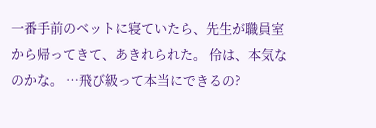一番手前のベットに寝ていたら、先生が職員室から帰ってきて、あきれられた。 伶は、本気なのかな。 …飛び級って本当にできるの?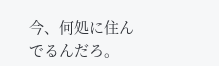今、何処に住んでるんだろ。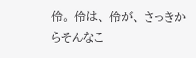伶。 伶は、 伶が、 さっきからそんなこ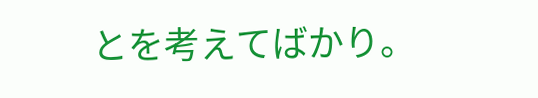とを考えてばかり。